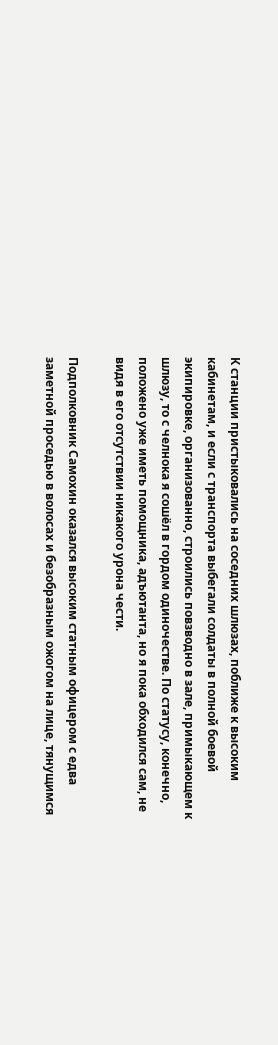К станции пристыковались на соседних шлюзах, поближе к высоким кабинетам, и если с транспорта выбегали солдаты в полной боевой экипировке, организованно, строились повзводно в зале, примыкающем к шлюзу, то с челнока я сошёл в гордом одиночестве. По статусу, конечно, положено уже иметь помощника, адъютанта, но я пока обходился сам, не видя в его отсутствии никакого урона чести.

Подполковник Самохин оказался высоким статным офицером с едва заметной проседью в волосах и безобразным ожогом на лице, тянущимся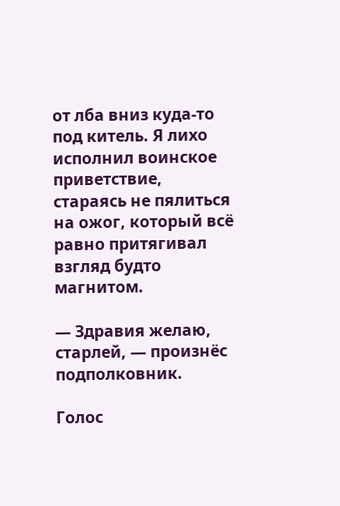от лба вниз куда-то под китель. Я лихо исполнил воинское приветствие, стараясь не пялиться на ожог, который всё равно притягивал взгляд будто магнитом.

— Здравия желаю, старлей, — произнёс подполковник.

Голос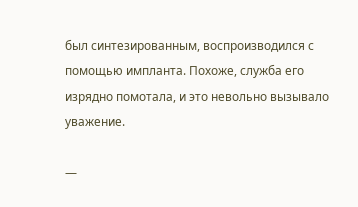был синтезированным, воспроизводился с помощью импланта. Похоже, служба его изрядно помотала, и это невольно вызывало уважение.

—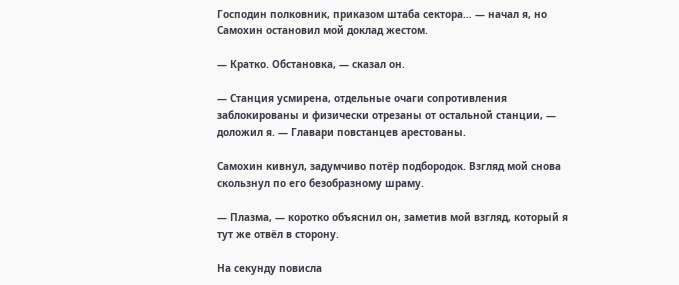Господин полковник, приказом штаба сектора… — начал я, но Самохин остановил мой доклад жестом.

— Кратко. Обстановка, — сказал он.

— Станция усмирена, отдельные очаги сопротивления заблокированы и физически отрезаны от остальной станции, — доложил я. — Главари повстанцев арестованы.

Самохин кивнул, задумчиво потёр подбородок. Взгляд мой снова скользнул по его безобразному шраму.

— Плазма, — коротко объяснил он, заметив мой взгляд, который я тут же отвёл в сторону.

На секунду повисла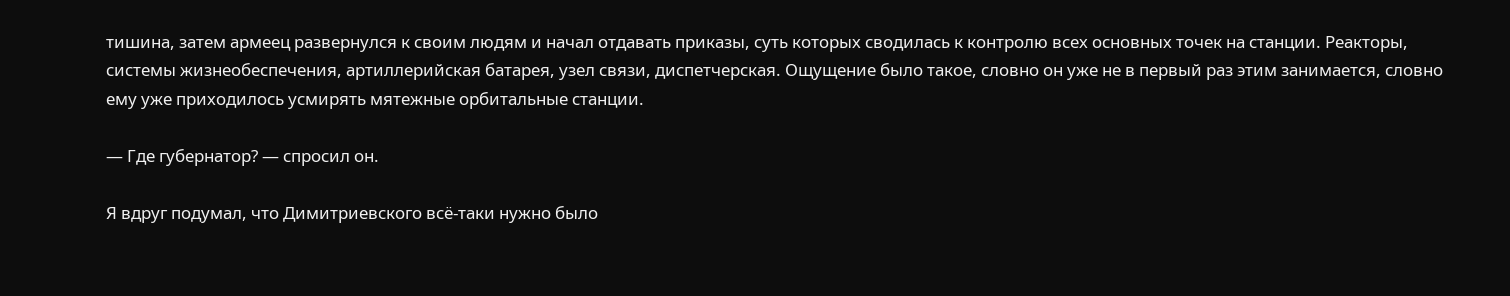тишина, затем армеец развернулся к своим людям и начал отдавать приказы, суть которых сводилась к контролю всех основных точек на станции. Реакторы, системы жизнеобеспечения, артиллерийская батарея, узел связи, диспетчерская. Ощущение было такое, словно он уже не в первый раз этим занимается, словно ему уже приходилось усмирять мятежные орбитальные станции.

— Где губернатор? — спросил он.

Я вдруг подумал, что Димитриевского всё-таки нужно было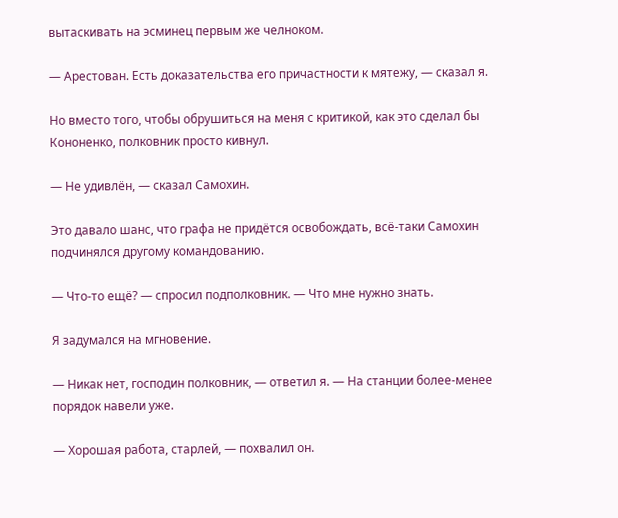вытаскивать на эсминец первым же челноком.

— Арестован. Есть доказательства его причастности к мятежу, — сказал я.

Но вместо того, чтобы обрушиться на меня с критикой, как это сделал бы Кононенко, полковник просто кивнул.

— Не удивлён, — сказал Самохин.

Это давало шанс, что графа не придётся освобождать, всё-таки Самохин подчинялся другому командованию.

— Что-то ещё? — спросил подполковник. — Что мне нужно знать.

Я задумался на мгновение.

— Никак нет, господин полковник, — ответил я. — На станции более-менее порядок навели уже.

— Хорошая работа, старлей, — похвалил он.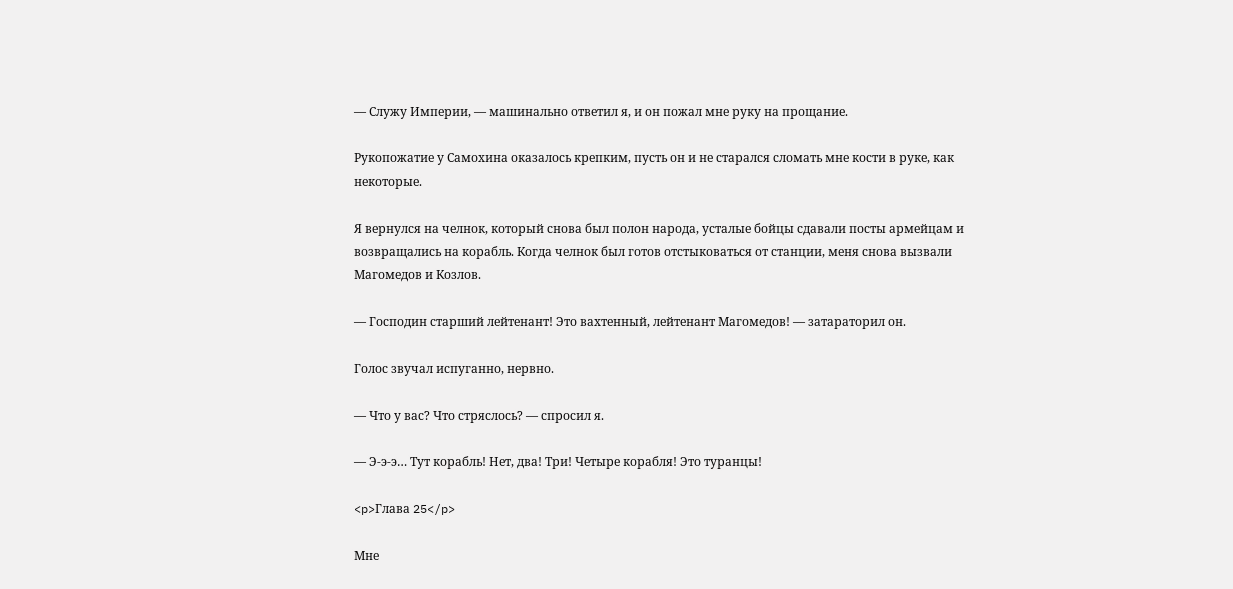— Служу Империи, — машинально ответил я, и он пожал мне руку на прощание.

Рукопожатие у Самохина оказалось крепким, пусть он и не старался сломать мне кости в руке, как некоторые.

Я вернулся на челнок, который снова был полон народа, усталые бойцы сдавали посты армейцам и возвращались на корабль. Когда челнок был готов отстыковаться от станции, меня снова вызвали Магомедов и Козлов.

— Господин старший лейтенант! Это вахтенный, лейтенант Магомедов! — затараторил он.

Голос звучал испуганно, нервно.

— Что у вас? Что стряслось? — спросил я.

— Э-э-э… Тут корабль! Нет, два! Три! Четыре корабля! Это туранцы!

<p>Глава 25</p>

Мне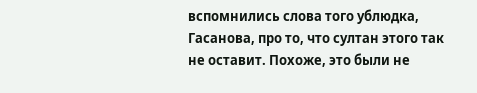вспомнились слова того ублюдка, Гасанова, про то, что султан этого так не оставит. Похоже, это были не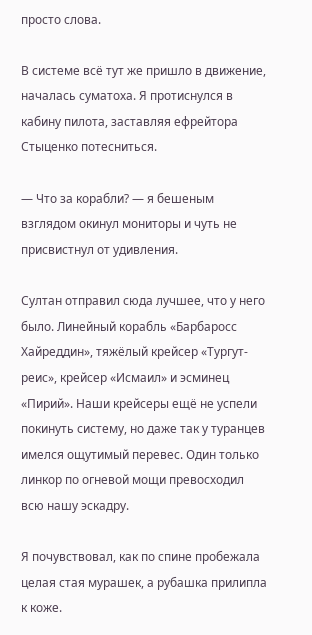просто слова.

В системе всё тут же пришло в движение, началась суматоха. Я протиснулся в кабину пилота, заставляя ефрейтора Стыценко потесниться.

— Что за корабли? — я бешеным взглядом окинул мониторы и чуть не присвистнул от удивления.

Султан отправил сюда лучшее, что у него было. Линейный корабль «Барбаросс Хайреддин», тяжёлый крейсер «Тургут-реис», крейсер «Исмаил» и эсминец «Пирий». Наши крейсеры ещё не успели покинуть систему, но даже так у туранцев имелся ощутимый перевес. Один только линкор по огневой мощи превосходил всю нашу эскадру.

Я почувствовал, как по спине пробежала целая стая мурашек, а рубашка прилипла к коже.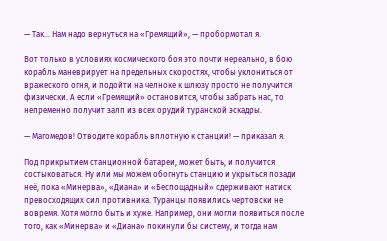— Так… Нам надо вернуться на «Гремящий», — пробормотал я.

Вот только в условиях космического боя это почти нереально, в бою корабль маневрирует на предельных скоростях, чтобы уклониться от вражеского огня, и подойти на челноке к шлюзу просто не получится физически. А если «Гремящий» остановится, чтобы забрать нас, то непременно получит залп из всех орудий туранской эскадры.

— Магомедов! Отводите корабль вплотную к станции! — приказал я.

Под прикрытием станционной батареи, может быть, и получится состыковаться. Ну или мы можем обогнуть станцию и укрыться позади неё, пока «Минерва», «Диана» и «Беспощадный» сдерживают натиск превосходящих сил противника. Туранцы появились чертовски не вовремя. Хотя могло быть и хуже. Например, они могли появиться после того, как «Минерва» и «Диана» покинули бы систему, и тогда нам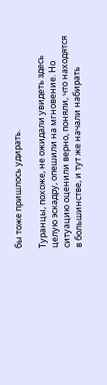бы тоже пришлось удирать.

Туранцы, похоже, не ожидали увидеть здесь целую эскадру, опешили на мгновение. Но ситуацию оценили верно, поняли, что находятся в большинстве, и тут же начали набирать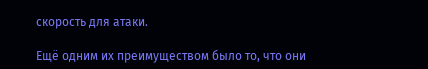скорость для атаки.

Ещё одним их преимуществом было то, что они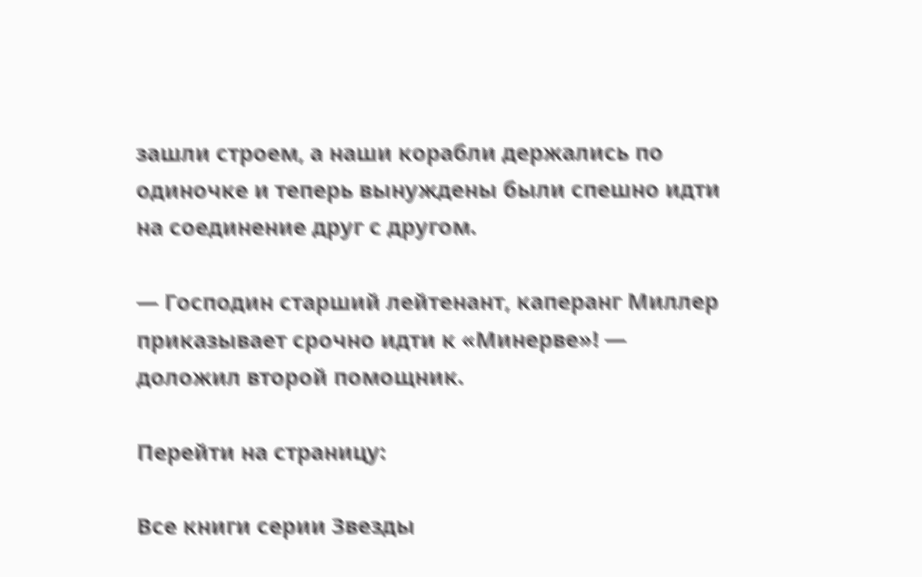зашли строем, а наши корабли держались по одиночке и теперь вынуждены были спешно идти на соединение друг с другом.

— Господин старший лейтенант, каперанг Миллер приказывает срочно идти к «Минерве»! — доложил второй помощник.

Перейти на страницу:

Все книги серии Звезды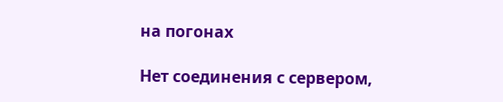на погонах

Нет соединения с сервером,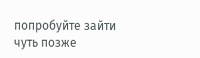попробуйте зайти чуть позже